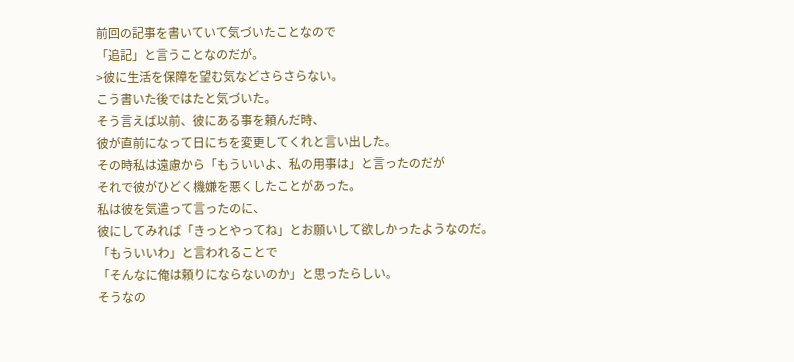前回の記事を書いていて気づいたことなので
「追記」と言うことなのだが。
>彼に生活を保障を望む気などさらさらない。
こう書いた後ではたと気づいた。
そう言えば以前、彼にある事を頼んだ時、
彼が直前になって日にちを変更してくれと言い出した。
その時私は遠慮から「もういいよ、私の用事は」と言ったのだが
それで彼がひどく機嫌を悪くしたことがあった。
私は彼を気遣って言ったのに、
彼にしてみれば「きっとやってね」とお願いして欲しかったようなのだ。
「もういいわ」と言われることで
「そんなに俺は頼りにならないのか」と思ったらしい。
そうなの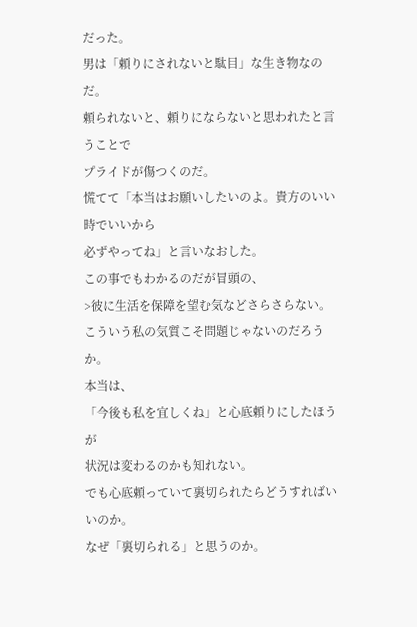だった。
男は「頼りにされないと駄目」な生き物なのだ。
頼られないと、頼りにならないと思われたと言うことで
プライドが傷つくのだ。
慌てて「本当はお願いしたいのよ。貴方のいい時でいいから
必ずやってね」と言いなおした。
この事でもわかるのだが冒頭の、
>彼に生活を保障を望む気などさらさらない。
こういう私の気質こそ問題じゃないのだろうか。
本当は、
「今後も私を宜しくね」と心底頼りにしたほうが
状況は変わるのかも知れない。
でも心底頼っていて裏切られたらどうすればいいのか。
なぜ「裏切られる」と思うのか。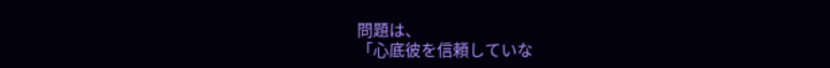問題は、
「心底彼を信頼していな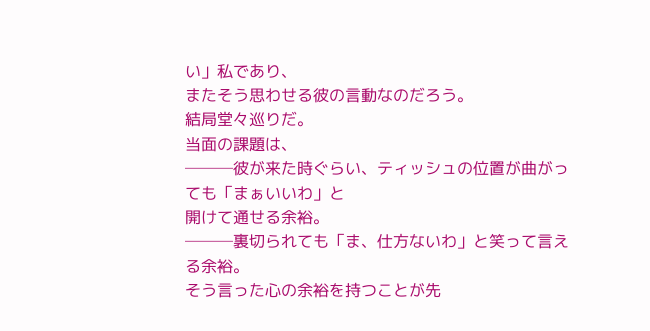い」私であり、
またそう思わせる彼の言動なのだろう。
結局堂々巡りだ。
当面の課題は、
───彼が来た時ぐらい、ティッシュの位置が曲がっても「まぁいいわ」と
開けて通せる余裕。
───裏切られても「ま、仕方ないわ」と笑って言える余裕。
そう言った心の余裕を持つことが先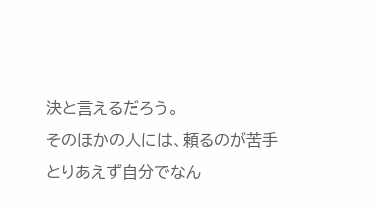決と言えるだろう。
そのほかの人には、頼るのが苦手
とりあえず自分でなん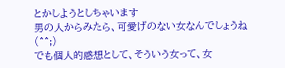とかしようとしちゃいます
男の人からみたら、可愛げのない女なんでしょうね
(^^;)
でも個人的感想として、そういう女って、女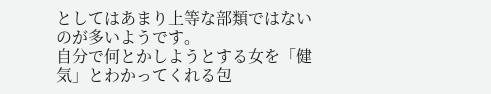としてはあまり上等な部類ではないのが多いようです。
自分で何とかしようとする女を「健気」とわかってくれる包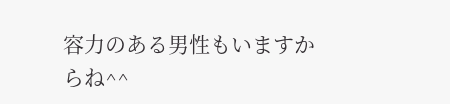容力のある男性もいますからね^^